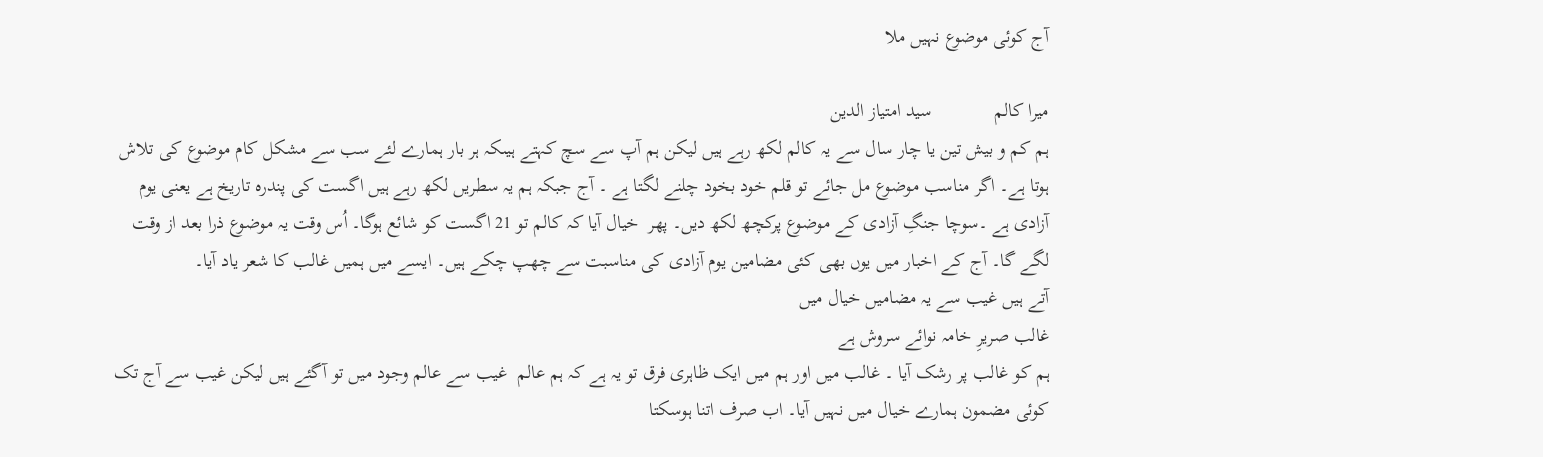آج کوئی موضوع نہیں ملا

میرا کالم             سید امتیاز الدین
ہم کم و بیش تین یا چار سال سے یہ کالم لکھ رہے ہیں لیکن ہم آپ سے سچ کہتے ہیںکہ ہر بار ہمارے لئے سب سے مشکل کام موضوع کی تلاش ہوتا ہے۔ اگر مناسب موضوع مل جائے تو قلم خود بخود چلنے لگتا ہے ۔ آج جبکہ ہم یہ سطریں لکھ رہے ہیں اگست کی پندرہ تاریخ ہے یعنی یوم آزادی ہے ۔سوچا جنگِ آزادی کے موضوع پرکچھ لکھ دیں۔ پھر  خیال آیا کہ کالم تو 21 اگست کو شائع ہوگا۔ اُس وقت یہ موضوع ذرا بعد از وقت لگے گا۔ آج کے اخبار میں یوں بھی کئی مضامین یوم آزادی کی مناسبت سے چھپ چکے ہیں۔ ایسے میں ہمیں غالب کا شعر یاد آیا۔
آتے ہیں غیب سے یہ مضامیں خیال میں
غالب صریرِ خامہ نوائے سروش ہے
ہم کو غالب پر رشک آیا ۔ غالب میں اور ہم میں ایک ظاہری فرق تو یہ ہے کہ ہم عالم  غیب سے عالم وجود میں تو آگئے ہیں لیکن غیب سے آج تک کوئی مضمون ہمارے خیال میں نہیں آیا۔ اب صرف اتنا ہوسکتا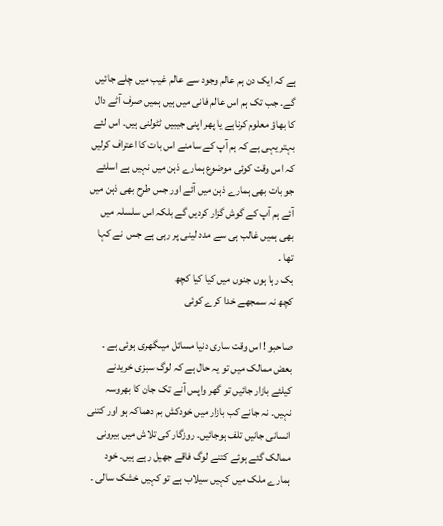ہے کہ ایک دن ہم عالم وجود سے عالم غیب میں چلے جائیں گے۔ جب تک ہم اس عالم فانی میں ہیں ہمیں صرف آٹے دال کا بھاؤ معلوم کرناہے یا پھر اپنی جیبیں ٹٹولنی ہیں۔ اس لئے بہتر یہی ہے کہ ہم آپ کے سامنے اس بات کا اعتراف کرلیں کہ اس وقت کوئی موضوع ہمارے ذہن میں نہیں ہے اسلئے جو بات بھی ہمارے ذہن میں آئے اور جس طرح بھی ذہن میں آئے ہم آپ کے گوش گزار کردیں گے بلکہ اس سلسلہ میں بھی ہمیں غالب ہی سے مدد لینی پر رہی ہے جس  نے کہا تھا ۔
بک رہا ہوں جنوں میں کیا کیا کچھ
کچھ نہ سمجھے خدا کرے کوئی

صاحبو ! اس وقت ساری دنیا مسائل میںگھری ہوئی ہے ۔ بعض ممالک میں تو یہ حال ہے کہ لوگ سبزی خریدنے کیلئے بازار جائیں تو گھر واپس آنے تک جان کا بھروسہ نہیں۔ نہ جانے کب بازار میں خودکش بم دھماکہ ہو اور کتنی انسانی جانیں تلف ہوجائیں۔ روزگار کی تلاش میں بیرونی ممالک گئے ہوئے کتنے لوگ فاقے جھیل رہے ہیں۔ خود ہمارے ملک میں کہیں سیلاب ہے تو کہیں خشک سالی ۔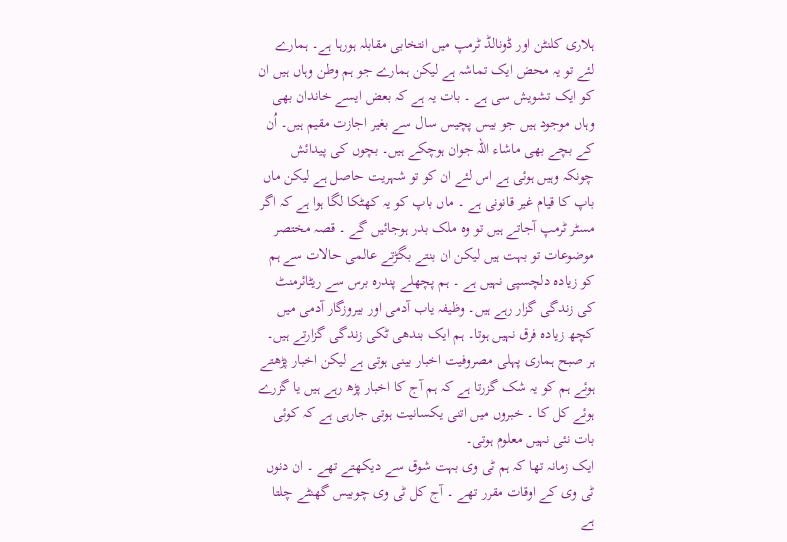ہلاری کلنٹن اور ڈونالڈ ٹرمپ میں انتخابی مقابلہ ہورہا ہے۔ ہمارے لئے تو یہ محض ایک تماشہ ہے لیکن ہمارے جو ہم وطن وہاں ہیں ان کو ایک تشویش سی ہے ۔ بات یہ ہے کہ بعض ایسے خاندان بھی وہاں موجود ہیں جو بیس پچیس سال سے بغیر اجازت مقیم ہیں۔ اُن کے بچے بھی ماشاء اللہ جوان ہوچکے ہیں۔ بچوں کی پیدائش چونکہ وہیں ہوئی ہے اس لئے ان کو تو شہریت حاصل ہے لیکن ماں باپ کا قیام غیر قانونی ہے ۔ ماں باپ کو یہ کھٹکا لگا ہوا ہے کہ اگر مسٹر ٹرمپ آجاتے ہیں تو وہ ملک بدر ہوجائیں گے ۔ قصہ مختصر موضوعات تو بہت ہیں لیکن ان بنتے بگڑتے عالمی حالات سے ہم کو زیادہ دلچسپی نہیں ہے ۔ ہم پچھلے پندرہ برس سے ریٹائرمنٹ کی زندگی گزار رہے ہیں۔ وظیفہ یاب آدمی اور بیروزگار آدمی میں کچھ زیادہ فرق نہیں ہوتا۔ ہم ایک بندھی ٹکی زندگی گزارتے ہیں۔ ہر صبح ہماری پہلی مصروفیت اخبار بینی ہوتی ہے لیکن اخبار پڑھتے ہوئے ہم کو یہ شک گزرتا ہے کہ ہم آج کا اخبار پڑھ رہے ہیں یا گزرے ہوئے کل کا ۔ خبروں میں اتنی یکسانیت ہوتی جارہی ہے کہ کوئی بات نئی نہیں معلوم ہوتی۔
ایک زمانہ تھا کہ ہم ٹی وی بہت شوق سے دیکھتے تھے ۔ ان دنوں ٹی وی کے اوقات مقرر تھے ۔ آج کل ٹی وی چوبیس گھنٹے چلتا ہے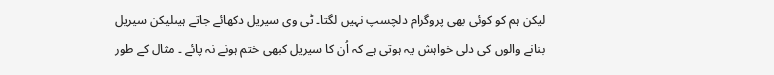لیکن ہم کو کوئی بھی پروگرام دلچسپ نہیں لگتا۔ ٹی وی سیریل دکھائے جاتے ہیںلیکن سیریل بنانے والوں کی دلی خواہش یہ ہوتی ہے کہ اُن کا سیریل کبھی ختم ہونے نہ پائے ۔ مثال کے طور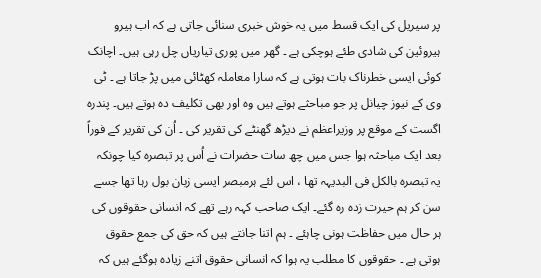پر سیریل کی ایک قسط میں یہ خوش خبری سنائی جاتی ہے کہ اب ہیرو ہیروئین کی شادی طئے ہوچکی ہے ۔ گھر میں پوری تیاریاں چل رہی ہیں۔ اچانک کوئی ایسی خطرناک بات ہوتی ہے کہ سارا معاملہ کھٹائی میں پڑ جاتا ہے ۔ ٹی وی کے نیوز چیانل پر جو مباحثے ہوتے ہیں وہ اور بھی تکلیف دہ ہوتے ہیں۔ پندرہ اگست کے موقع پر وزیراعظم نے دیڑھ گھنٹے کی تقریر کی ۔ اُن کی تقریر کے فوراً بعد ایک مباحثہ ہوا جس میں چھ سات حضرات نے اُس پر تبصرہ کیا چونکہ یہ تبصرہ بالکل فی البدیہہ تھا ، اس لئے ہرمبصر ایسی زبان بول رہا تھا جسے سن کر ہم حیرت زدہ رہ گئے۔ ایک صاحب کہہ رہے تھے کہ انسانی حقوقوں کی ہر حال میں حفاظت ہونی چاہئے ۔ ہم اتنا جانتے ہیں کہ حق کی جمع حقوق ہوتی ہے ۔ حقوقوں کا مطلب یہ ہوا کہ انسانی حقوق اتنے زیادہ ہوگئے ہیں کہ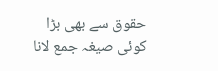حقوق سے بھی بڑا کوئی صیغہ جمع لانا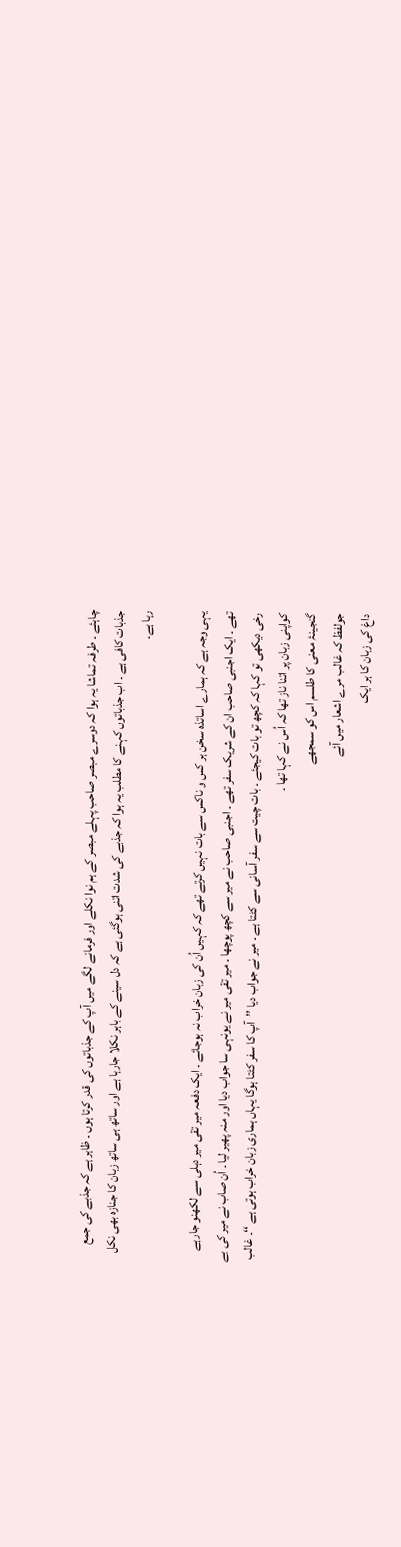چاہئے ۔ طرفہ تماشا یہ ہوا کہ دوسرے مبصر صاحب پہلے مبصر کے ہم نوا نکلے اور فرمانے لگے میں آپ کے جذباتوں کی قدر کرتا ہوں ۔ ظاہر ہے کہ جذبے کی جمع جذبات کافی ہے ۔ اب جذباتوں کہنے کا مطلب یہ ہوا کہ جذبے کی شدت اتنی ہوگئی ہے کہ دل سینے کے باہر نکلا جارہا ہے اور ساتھ ہی ساتھ زبان کا جنازہ بھی نکل رہا ہے۔

یہی وجہ ہے کہ ہمارے اساتذہ سخن ہر کس و ناکس سے بات نہیں کرتے تھے کہ کہیں اُن کی زبان خراب نہ ہوجائے ۔ ایک دفعہ میر تقی میر دہلی سے لکھنو جارہے تھے ۔ ایک اجنبی صاحب ان کے شریک سفر تھے ۔ اجنبی صاحب نے میر سے کچھ پوچھا ۔ میر تقی میر نے یونہی سا جواب دیا اور منہ پھیر لیا ۔ اُن صاب نے میر کی بے رخی دیکھی تو کہا کہ کچھ تو بات کیجئے ۔ بات چیت سے سفر آسانی سے کٹتا ہے ۔ میر نے جواب دیا ’’آپ کا سفر کٹتا ہوگا یہاں ہماری زبان خراب ہوتی ہے ‘‘۔ غالب کواپنی زبان پر اتنا ناز تھا کہ اُس نے کہا تھا ۔
گنجینۂ معنی کا طلسم اس کو سمجھے
جولفظ کہ غالب مرے اشعار میں آئے
داغ کی زبان کا ہر ایک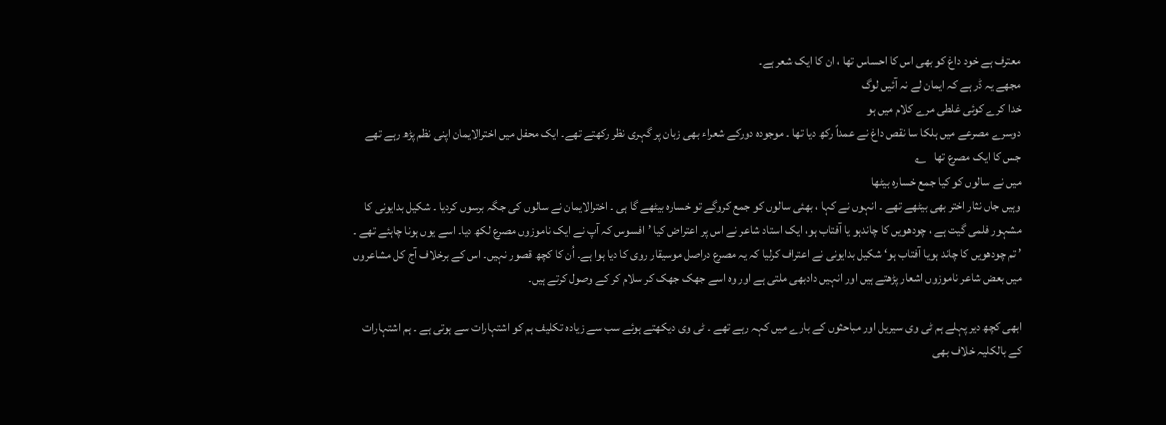معترف ہے خود داغ کو بھی اس کا احساس تھا ، ان کا ایک شعر ہے۔
مجھے یہ ڈر ہے کہ ایمان لے نہ آئیں لوگ
خدا کرے کوئی غلطی مرے کلام میں ہو
دوسرے مصرعے میں ہلکا سا نقص داغ نے عمداً رکھ دیا تھا ۔ موجودہ دورکے شعراء بھی زبان پر گہری نظر رکھتے تھے۔ ایک محفل میں اخترالایمان اپنی نظم پڑھ رہے تھے جس کا ایک مصرع تھا   ؎
میں نے سالوں کو کیا جمع خسارہ بیٹھا
وہیں جاں نثار اختر بھی بیٹھے تھے ۔ انہوں نے کہا ، بھئی سالوں کو جمع کروگے تو خسارہ بیٹھے گا ہی ۔ اخترالایمان نے سالوں کی جگہ برسوں کردیا ۔ شکیل بدایونی کا مشہور فلمی گیت ہے ، چودھویں کا چاندہو یا آفتاب ہو، ایک استاد شاعر نے اس پر اعتراض کیا ’افسوس کہ آپ نے ایک ناموزوں مصرع لکھ دیا۔ اسے یوں ہونا چاہئے تھے ۔ ’ تم چودھویں کا چاند ہویا آفتاب ہو‘ شکیل بدایونی نے اعتراف کرلیا کہ یہ مصرع دراصل موسیقار روی کا دیا ہوا ہے۔ اُن کا کچھ قصور نہیں۔ اس کے برخلاف آج کل مشاعروں میں بعض شاعر ناموزوں اشعار پڑھتے ہیں اور انہیں دادبھی ملتی ہے اور وہ اسے جھک جھک کر سلام کر کے وصول کرتے ہیں۔

ابھی کچھ دیر پہلے ہم ٹی وی سیریل اور مباحثوں کے بارے میں کہہ رہے تھے ۔ ٹی وی دیکھتے ہوئے سب سے زیادہ تکلیف ہم کو اشتہارات سے ہوتی ہے ۔ ہم اشتہارات کے بالکلیہ خلاف بھی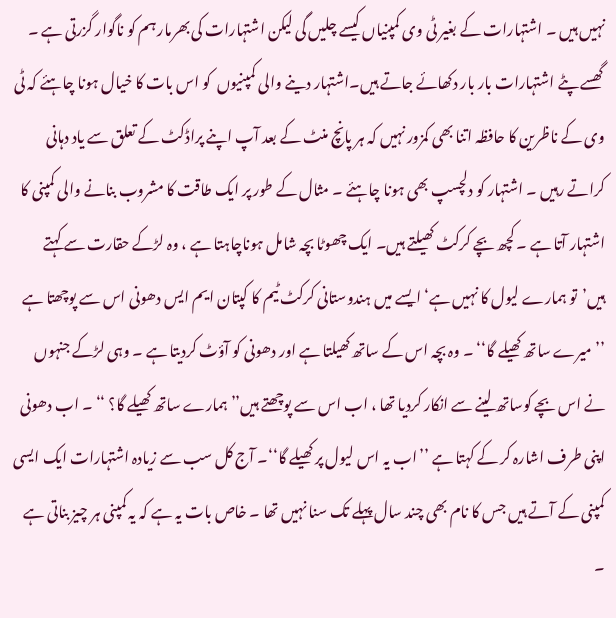نہیں ہیں ۔ اشتہارات کے بغیر ٹی وی کمپنیاں کیسے چلیں گی لیکن اشتہارات کی بھرمار ہم کو ناگوار گزرتی ہے ۔ گھسے پٹے اشتہارات بار بار دکھائے جاتے ہیں۔اشتہار دینے والی کمپنیوں  کو اس بات کا خیال ہونا چاہئے کہ ٹی وی کے ناظرین کا حافظہ اتنا بھی کمزور نہیں کہ ہر پانچ منٹ کے بعد آپ اپنے پراڈکٹ کے تعلق سے یاد دہانی کراتے رہیں ۔ اشتہار کو دلچسپ بھی ہونا چاہئے ۔ مثال کے طور پر ایک طاقت کا مشروب بنانے والی کمپنی کا اشتہار آتا ہے ۔ کچھ بچے کرکٹ کھیلتے ہیں۔ ایک چھوٹا بچہ شامل ہوناچاہتا ہے ، وہ لڑکے حقارت سے کہتے ہیں’تو ہمارے لیول کا نہیں ہے‘ ایسے میں ہندوستانی کرکٹ ٹیم کا کپتان ایم ایس دھونی اس سے پوچھتا ہے ’’میرے ساتھ کھیلے گا‘‘ ۔ وہ بچہ اس کے ساتھ کھیلتا ہے اور دھونی کو آؤٹ کردیتا ہے ۔ وہی لڑکے جنہوں نے اس بچے کوساتھ لینے سے انکار کردیا تھا ، اب اس سے پوچھتے ہیں’’ہمارے ساتھ کھیلے گا؟ ‘‘ ۔ اب دھونی اپنی طرف اشارہ کر کے کہتا ہے ’’اب یہ اس لیول پر کھیلے گا‘‘۔ آج کل سب سے زیادہ اشتہارات ایک ایسی کمپنی کے آتے ہیں جس کا نام بھی چند سال پہلے تک سنا نہیں تھا ۔ خاص بات یہ ہے کہ یہ کمپنی ہر چیز بناتی ہے ۔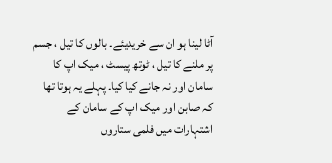آٹا لینا ہو ان سے خریدیئے۔ بالوں کا تیل ، جسم پر ملنے کا تیل ، ٹوتھ پیسٹ ، میک اپ کا سامان اور نہ جانے کیا کیا۔ پہلے یہ ہوتا تھا کہ صابن اور میک اپ کے سامان کے اشتہارات میں فلمی ستاروں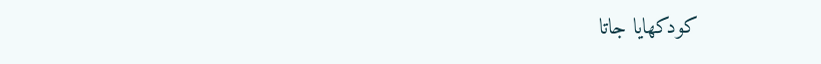کودکھایا جاتا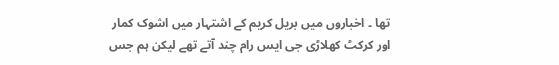تھا ۔ اخباروں میں بریل کریم کے اشتہار میں اشوک کمار اور کرکٹ کھلاڑی جی ایس رام چند آتے تھے لیکن ہم جس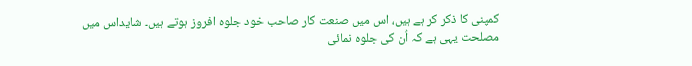کمپنی کا ذکر کر ہے ہیں، اس میں صنعت کار صاحب خود جلوہ افروز ہوتے ہیں۔ شایداس میں مصلحت یہی ہے کہ اُن کی جلوہ نمائی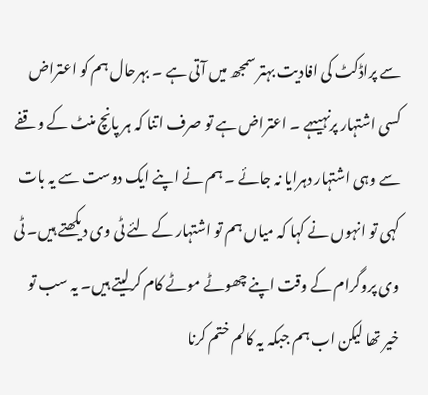سے پراڈکٹ کی افادیت بہتر سمجھ میں آتی ہے ۔ بہرحال ہم کو اعتراض کسی اشتہار پرنہیںہے ۔ اعتراض ہے تو صرف اتنا کہ ہر پانچ منٹ کے وقفے سے وہی اشتہار دہرایا نہ جائے ۔ ہم نے اپنے ایک دوست سے یہ بات کہی تو انہوں نے کہا کہ میاں ہم تو اشتہار کے لئے ٹی وی دیکھتے ہیں۔ ٹی وی پروگرام کے وقت اپنے چھوٹے موٹے کام کرلیتے ہیں۔ یہ سب تو خیر تھا لیکن اب ہم جبکہ یہ کالم ختم کرنا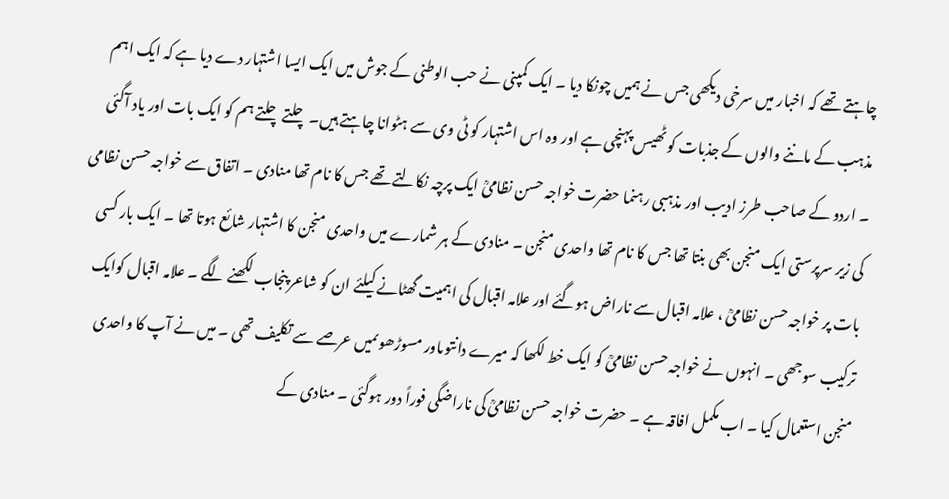چاہتے تھے کہ اخبار میں سرخی دیکھی جس نے ہمیں چونکا دیا ۔ ایک کمپنی نے حب الوطنی کے جوش میں ایک ایسا اشتہار دے دیا ہے کہ ایک اہم مذہب کے ماننے والوں کے جذبات کو ٹھیس پہنچی ہے اور وہ اس اشتہار کو ٹی وی سے ہٹوانا چاہتے ہیں۔ چلتے چلتے ہم کو ایک بات اور یاد آگئی  ۔ اردو کے صاحب طرز ادیب اور مذہبی رہنما حضرت خواجہ حسن نظامیؒ ایک پرچہ نکالتے تھے جس کا نام تھا منادی ۔ اتفاق سے خواجہ حسن نظامی کی زیر سرپرستی ایک منجن بھی بنتا تھا جس کا نام تھا واحدی منجن ۔ منادی کے ہر شمارے میں واحدی منجن کا اشتہار شائع ہوتا تھا ۔ ایک بار کسی بات پر خواجہ حسن نظامیؒ ، علامہ اقبال سے ناراض ہوگئے اور علامہ اقبال کی اہمیت گھٹانے کیلئے ان کو شاعر پنجاب لکھنے لگے ۔ علامہ اقبال کوایک ترکیب سوجھی ۔ انہوں نے خواجہ حسن نظامیؒ کو ایک خط لکھا کہ میرے دانتوںاور مسوڑھوںمیں عرصے سے تکلیف تھی ۔ میں نے آپ کا واحدی منجن استعمال کیا ۔ اب مکمل افاقہ ہے ۔ حضرت خواجہ حسن نظامیؒ کی ناراضگی فوراً دور ہوگئی ۔ منادی کے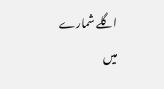اگلے شمارے میں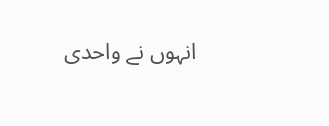انہوں نے واحدی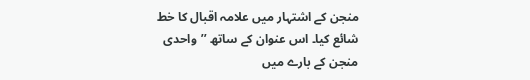منجن کے اشتہار میں علامہ اقبال کا خط شائع کیا۔ اس عنوان کے ساتھ ’’واحدی منجن کے بارے میں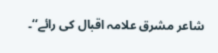شاعر مشرق علامہ اقبال کی رائے‘‘۔